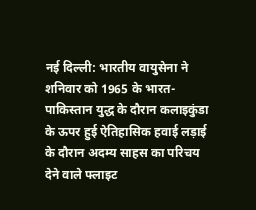नई दिल्ली: भारतीय वायुसेना ने शनिवार को 1965 के भारत-पाकिस्तान युद्ध के दौरान कलाइकुंडा के ऊपर हुई ऐतिहासिक हवाई लड़ाई के दौरान अदम्य साहस का परिचय देने वाले फ्लाइट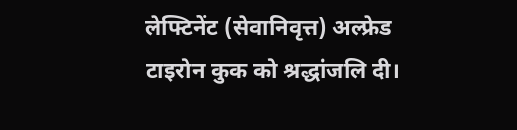लेफ्टिनेंट (सेवानिवृत्त) अल्फ्रेड टाइरोन कुक को श्रद्धांजलि दी।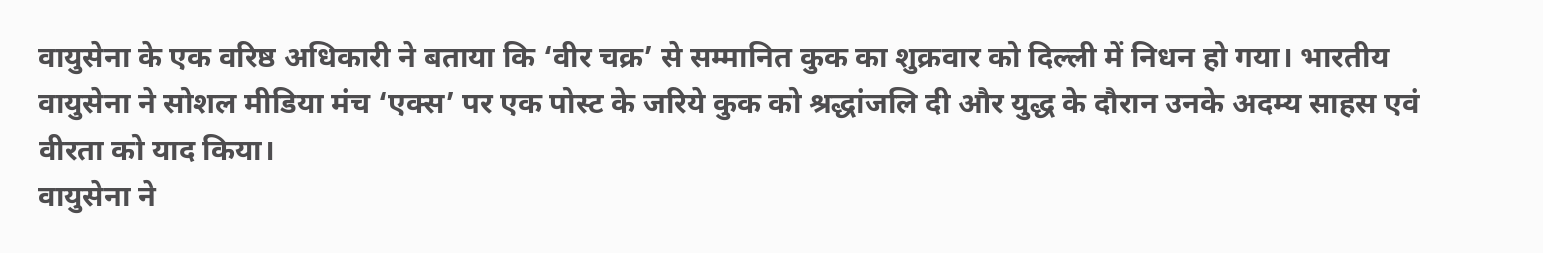वायुसेना के एक वरिष्ठ अधिकारी ने बताया कि ‘वीर चक्र’ से सम्मानित कुक का शुक्रवार को दिल्ली में निधन हो गया। भारतीय वायुसेना ने सोशल मीडिया मंच ‘एक्स’ पर एक पोस्ट के जरिये कुक को श्रद्धांजलि दी और युद्ध के दौरान उनके अदम्य साहस एवं वीरता को याद किया।
वायुसेना ने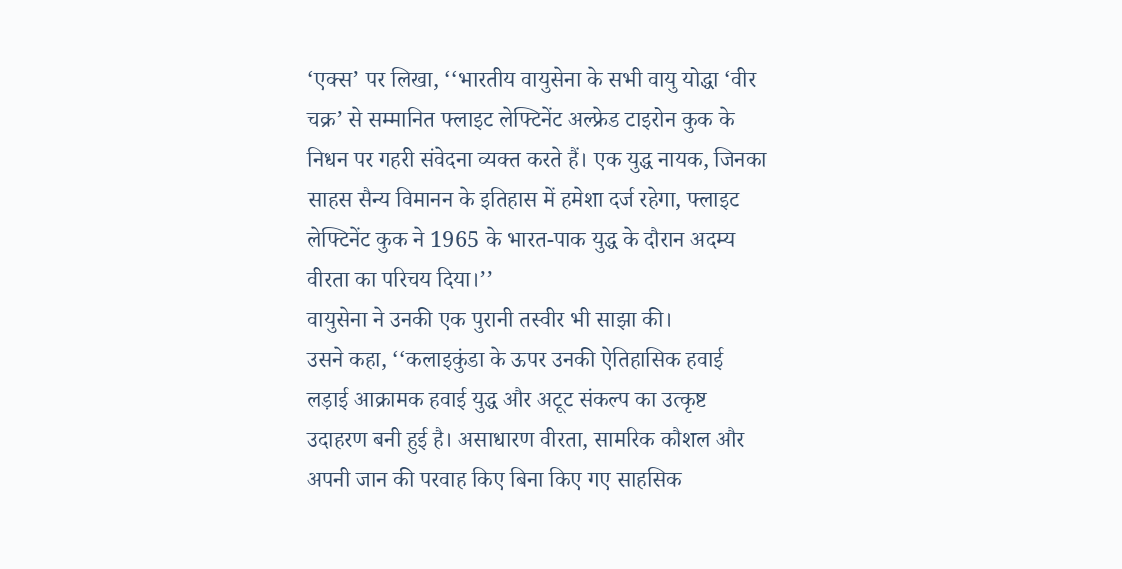‘एक्स’ पर लिखा, ‘‘भारतीय वायुसेना के सभी वायु योद्धा ‘वीर चक्र’ से सम्मानित फ्लाइट लेफ्टिनेंट अल्फ्रेड टाइरोन कुक के निधन पर गहरी संवेदना व्यक्त करते हैं। एक युद्ध नायक, जिनका साहस सैन्य विमानन के इतिहास में हमेशा दर्ज रहेगा, फ्लाइट लेफ्टिनेंट कुक ने 1965 के भारत-पाक युद्ध के दौरान अदम्य वीरता का परिचय दिया।’’
वायुसेना ने उनकी एक पुरानी तस्वीर भी साझा की।
उसने कहा, ‘‘कलाइकुंडा के ऊपर उनकी ऐतिहासिक हवाई लड़ाई आक्रामक हवाई युद्ध और अटूट संकल्प का उत्कृष्ट उदाहरण बनी हुई है। असाधारण वीरता, सामरिक कौशल और अपनी जान की परवाह किए बिना किए गए साहसिक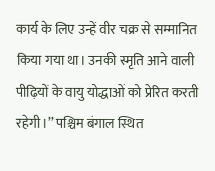कार्य के लिए उन्हें वीर चक्र से सम्मानित किया गया था। उनकी स्मृति आने वाली पीढ़ियों के वायु योद्धाओं को प्रेरित करती रहेगी।’’ पश्चिम बंगाल स्थित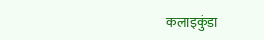कलाइकुंडा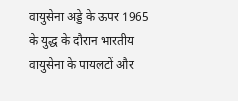वायुसेना अड्डे के ऊपर 1965 के युद्ध के दौरान भारतीय वायुसेना के पायलटों और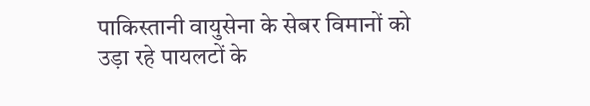पाकिस्तानी वायुसेना के सेबर विमानों को उड़ा रहे पायलटों के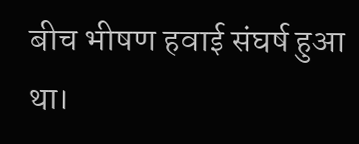बीच भीषण हवाई संघर्ष हुआ था।